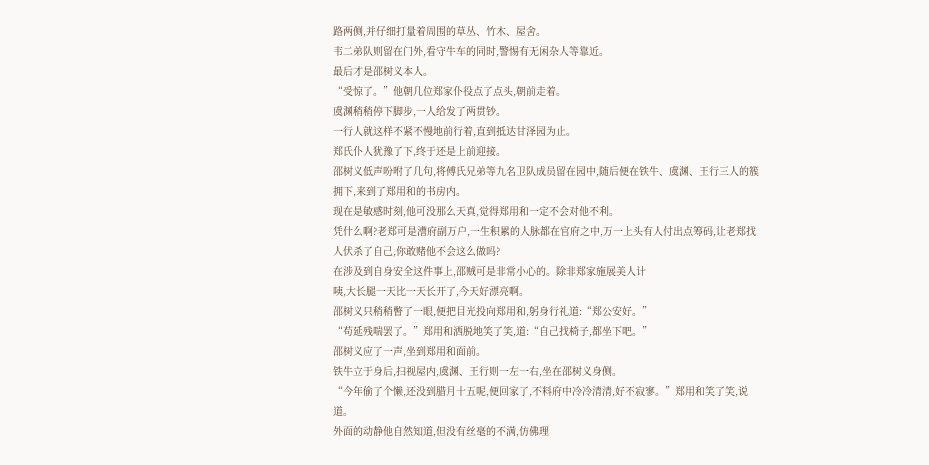路两侧,并仔细打量着周围的草丛、竹木、屋舍。
韦二弟队则留在门外,看守牛车的同时,警惕有无闲杂人等靠近。
最后才是邵树义本人。
“受惊了。”他朝几位郑家仆役点了点头,朝前走着。
虞渊稍稍停下脚步,一人给发了两贯钞。
一行人就这样不紧不慢地前行着,直到抵达甘泽园为止。
郑氏仆人犹豫了下,终于还是上前迎接。
邵树义低声吩咐了几句,将傅氏兄弟等九名卫队成员留在园中,随后便在铁牛、虞渊、王行三人的簇拥下,来到了郑用和的书房内。
现在是敏感时刻,他可没那么天真,觉得郑用和一定不会对他不利。
凭什么啊?老郑可是漕府副万户,一生积累的人脉都在官府之中,万一上头有人付出点筹码,让老郑找人伏杀了自己,你敢赌他不会这么做吗?
在涉及到自身安全这件事上,邵贼可是非常小心的。除非郑家施展美人计
咦,大长腿一天比一天长开了,今天好漂亮啊。
邵树义只稍稍瞥了一眼,便把目光投向郑用和,躬身行礼道:“郑公安好。”
“苟延残喘罢了。”郑用和洒脱地笑了笑,道:“自己找椅子,都坐下吧。”
邵树义应了一声,坐到郑用和面前。
铁牛立于身后,扫视屋内,虞渊、王行则一左一右,坐在邵树义身侧。
“今年偷了个懒,还没到腊月十五呢,便回家了,不料府中冷冷清清,好不寂寥。”郑用和笑了笑,说道。
外面的动静他自然知道,但没有丝毫的不满,仿佛理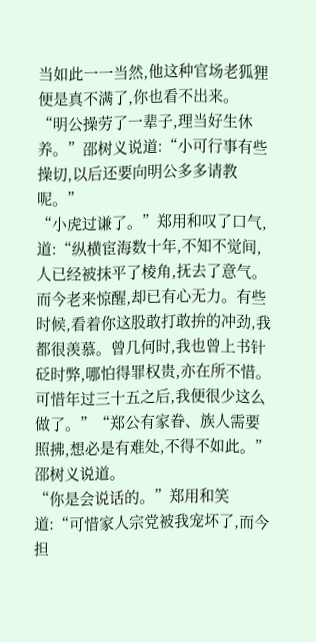当如此一一当然,他这种官场老狐狸便是真不满了,你也看不出来。
“明公操劳了一辈子,理当好生休养。”邵树义说道:“小可行事有些操切,以后还要向明公多多请教呢。”
“小虎过谦了。”郑用和叹了口气,道:“纵横宦海数十年,不知不觉间,人已经被抹平了棱角,抚去了意气。而今老来惊醒,却已有心无力。有些时候,看着你这股敢打敢拚的冲劲,我都很羡慕。曾几何时,我也曾上书针砭时弊,哪怕得罪权贵,亦在所不惜。可惜年过三十五之后,我便很少这么做了。”“郑公有家眷、族人需要照拂,想必是有难处,不得不如此。”邵树义说道。
“你是会说话的。”郑用和笑道:“可惜家人宗党被我宠坏了,而今担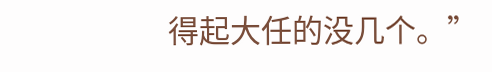得起大任的没几个。”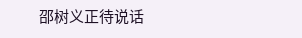邵树义正待说话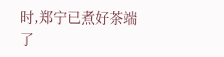时,郑宁已煮好茶端了